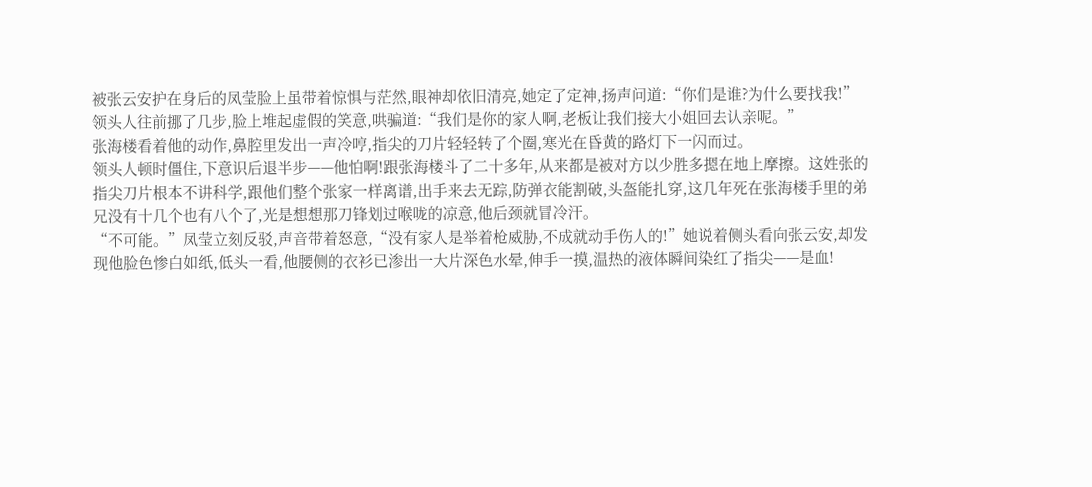被张云安护在身后的凤莹脸上虽带着惊惧与茫然,眼神却依旧清亮,她定了定神,扬声问道:“你们是谁?为什么要找我!”
领头人往前挪了几步,脸上堆起虚假的笑意,哄骗道:“我们是你的家人啊,老板让我们接大小姐回去认亲呢。”
张海楼看着他的动作,鼻腔里发出一声冷哼,指尖的刀片轻轻转了个圈,寒光在昏黄的路灯下一闪而过。
领头人顿时僵住,下意识后退半步——他怕啊!跟张海楼斗了二十多年,从来都是被对方以少胜多摁在地上摩擦。这姓张的指尖刀片根本不讲科学,跟他们整个张家一样离谱,出手来去无踪,防弹衣能割破,头盔能扎穿,这几年死在张海楼手里的弟兄没有十几个也有八个了,光是想想那刀锋划过喉咙的凉意,他后颈就冒冷汗。
“不可能。”凤莹立刻反驳,声音带着怒意,“没有家人是举着枪威胁,不成就动手伤人的!”她说着侧头看向张云安,却发现他脸色惨白如纸,低头一看,他腰侧的衣衫已渗出一大片深色水晕,伸手一摸,温热的液体瞬间染红了指尖——是血!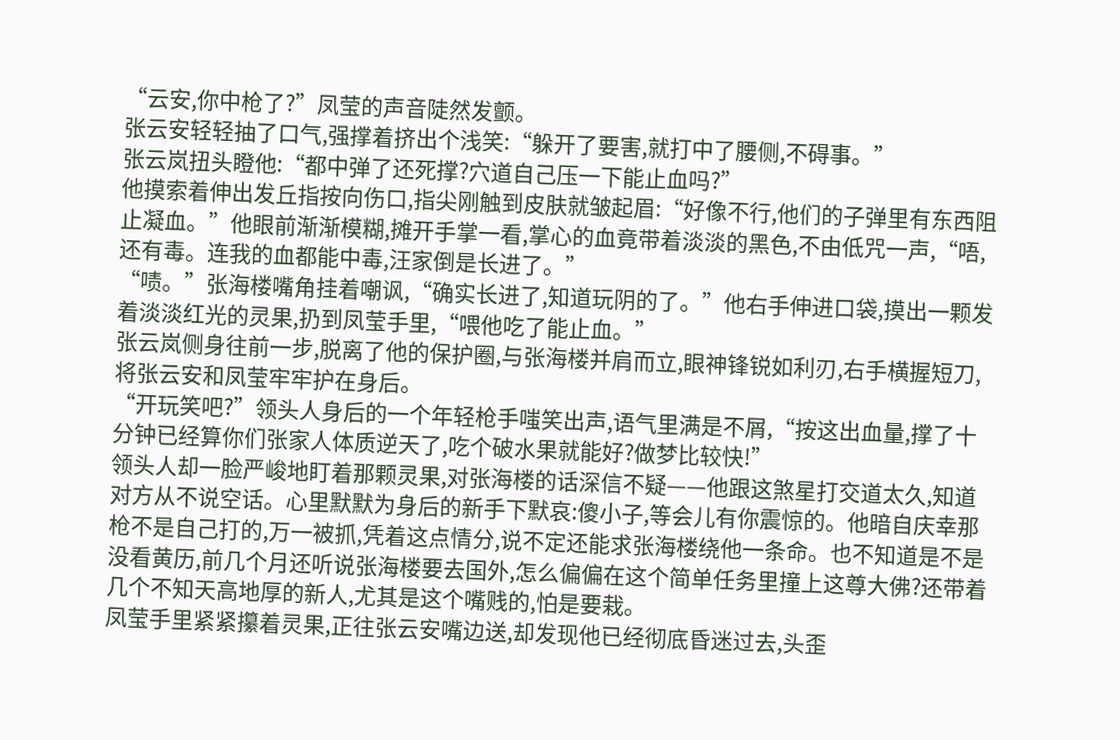“云安,你中枪了?”凤莹的声音陡然发颤。
张云安轻轻抽了口气,强撑着挤出个浅笑:“躲开了要害,就打中了腰侧,不碍事。”
张云岚扭头瞪他:“都中弹了还死撑?穴道自己压一下能止血吗?”
他摸索着伸出发丘指按向伤口,指尖刚触到皮肤就皱起眉:“好像不行,他们的子弹里有东西阻止凝血。”他眼前渐渐模糊,摊开手掌一看,掌心的血竟带着淡淡的黑色,不由低咒一声,“唔,还有毒。连我的血都能中毒,汪家倒是长进了。”
“啧。”张海楼嘴角挂着嘲讽,“确实长进了,知道玩阴的了。”他右手伸进口袋,摸出一颗发着淡淡红光的灵果,扔到凤莹手里,“喂他吃了能止血。”
张云岚侧身往前一步,脱离了他的保护圈,与张海楼并肩而立,眼神锋锐如利刃,右手横握短刀,将张云安和凤莹牢牢护在身后。
“开玩笑吧?”领头人身后的一个年轻枪手嗤笑出声,语气里满是不屑,“按这出血量,撑了十分钟已经算你们张家人体质逆天了,吃个破水果就能好?做梦比较快!”
领头人却一脸严峻地盯着那颗灵果,对张海楼的话深信不疑——他跟这煞星打交道太久,知道对方从不说空话。心里默默为身后的新手下默哀:傻小子,等会儿有你震惊的。他暗自庆幸那枪不是自己打的,万一被抓,凭着这点情分,说不定还能求张海楼绕他一条命。也不知道是不是没看黄历,前几个月还听说张海楼要去国外,怎么偏偏在这个简单任务里撞上这尊大佛?还带着几个不知天高地厚的新人,尤其是这个嘴贱的,怕是要栽。
凤莹手里紧紧攥着灵果,正往张云安嘴边送,却发现他已经彻底昏迷过去,头歪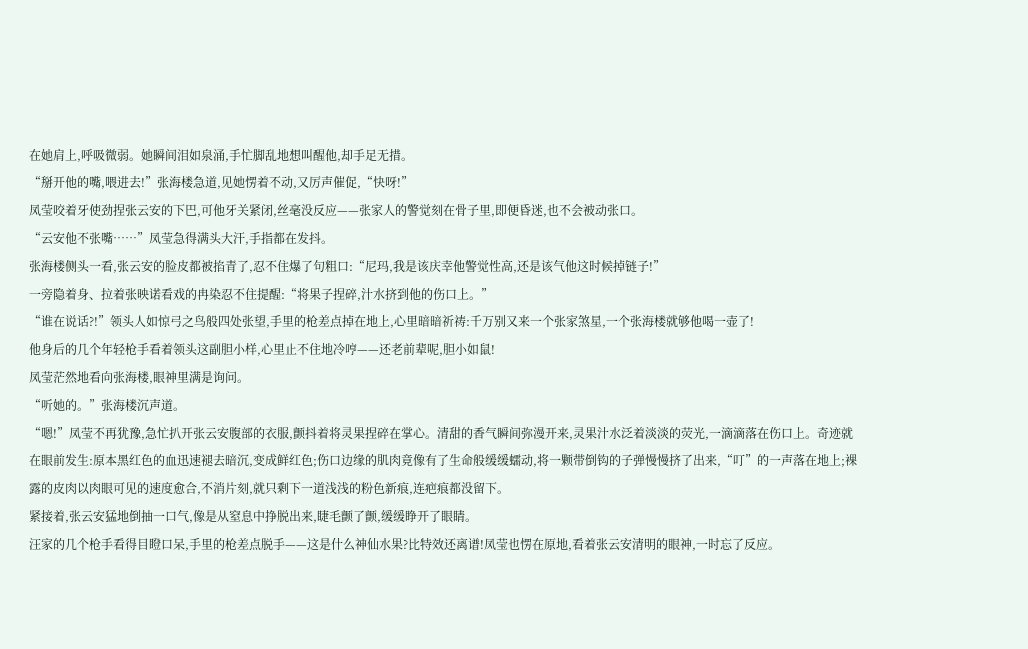在她肩上,呼吸微弱。她瞬间泪如泉涌,手忙脚乱地想叫醒他,却手足无措。
“掰开他的嘴,喂进去!”张海楼急道,见她愣着不动,又厉声催促,“快呀!”
凤莹咬着牙使劲捏张云安的下巴,可他牙关紧闭,丝毫没反应——张家人的警觉刻在骨子里,即便昏迷,也不会被动张口。
“云安他不张嘴……”凤莹急得满头大汗,手指都在发抖。
张海楼侧头一看,张云安的脸皮都被掐青了,忍不住爆了句粗口:“尼玛,我是该庆幸他警觉性高,还是该气他这时候掉链子!”
一旁隐着身、拉着张映诺看戏的冉染忍不住提醒:“将果子捏碎,汁水挤到他的伤口上。”
“谁在说话?!”领头人如惊弓之鸟般四处张望,手里的枪差点掉在地上,心里暗暗祈祷:千万别又来一个张家煞星,一个张海楼就够他喝一壶了!
他身后的几个年轻枪手看着领头这副胆小样,心里止不住地冷哼——还老前辈呢,胆小如鼠!
凤莹茫然地看向张海楼,眼神里满是询问。
“听她的。”张海楼沉声道。
“嗯!”凤莹不再犹豫,急忙扒开张云安腹部的衣服,颤抖着将灵果捏碎在掌心。清甜的香气瞬间弥漫开来,灵果汁水泛着淡淡的荧光,一滴滴落在伤口上。奇迹就在眼前发生:原本黑红色的血迅速褪去暗沉,变成鲜红色;伤口边缘的肌肉竟像有了生命般缓缓蠕动,将一颗带倒钩的子弹慢慢挤了出来,“叮”的一声落在地上;裸露的皮肉以肉眼可见的速度愈合,不消片刻,就只剩下一道浅浅的粉色新痕,连疤痕都没留下。
紧接着,张云安猛地倒抽一口气,像是从窒息中挣脱出来,睫毛颤了颤,缓缓睁开了眼睛。
汪家的几个枪手看得目瞪口呆,手里的枪差点脱手——这是什么神仙水果?比特效还离谱!凤莹也愣在原地,看着张云安清明的眼神,一时忘了反应。